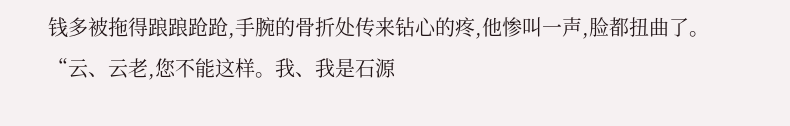钱多被拖得踉踉跄跄,手腕的骨折处传来钻心的疼,他惨叫一声,脸都扭曲了。
“云、云老,您不能这样。我、我是石源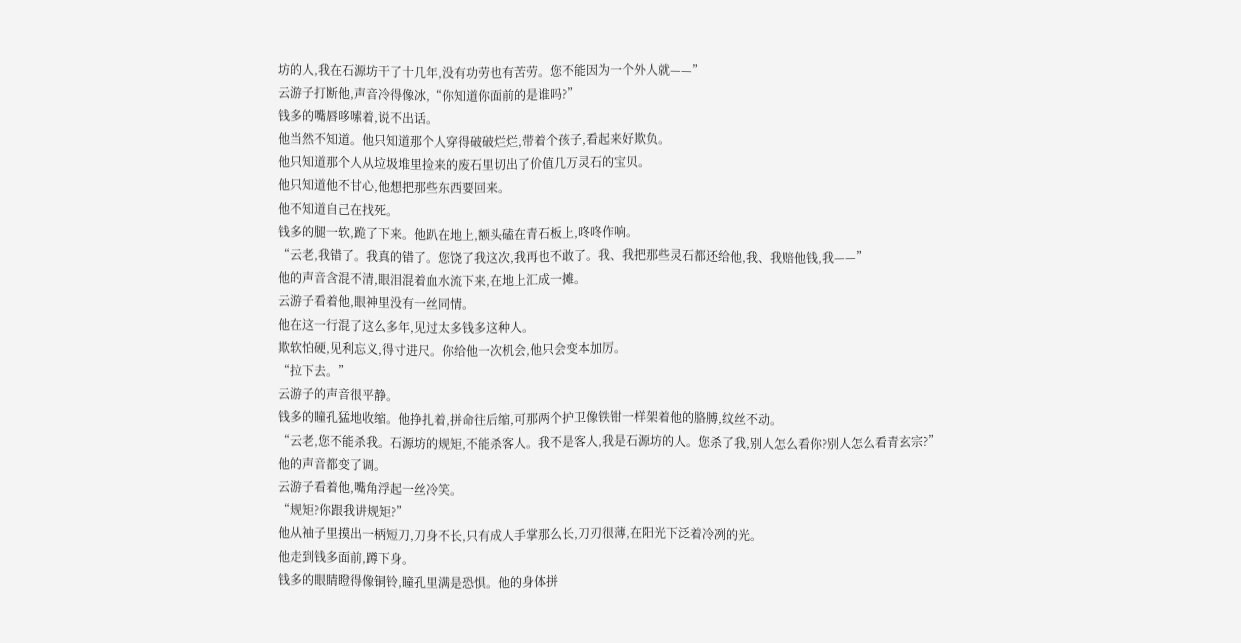坊的人,我在石源坊干了十几年,没有功劳也有苦劳。您不能因为一个外人就——”
云游子打断他,声音冷得像冰,“你知道你面前的是谁吗?”
钱多的嘴唇哆嗦着,说不出话。
他当然不知道。他只知道那个人穿得破破烂烂,带着个孩子,看起来好欺负。
他只知道那个人从垃圾堆里捡来的废石里切出了价值几万灵石的宝贝。
他只知道他不甘心,他想把那些东西要回来。
他不知道自己在找死。
钱多的腿一软,跪了下来。他趴在地上,额头磕在青石板上,咚咚作响。
“云老,我错了。我真的错了。您饶了我这次,我再也不敢了。我、我把那些灵石都还给他,我、我赔他钱,我——”
他的声音含混不清,眼泪混着血水流下来,在地上汇成一摊。
云游子看着他,眼神里没有一丝同情。
他在这一行混了这么多年,见过太多钱多这种人。
欺软怕硬,见利忘义,得寸进尺。你给他一次机会,他只会变本加厉。
“拉下去。”
云游子的声音很平静。
钱多的瞳孔猛地收缩。他挣扎着,拼命往后缩,可那两个护卫像铁钳一样架着他的胳膊,纹丝不动。
“云老,您不能杀我。石源坊的规矩,不能杀客人。我不是客人,我是石源坊的人。您杀了我,别人怎么看你?别人怎么看青玄宗?”
他的声音都变了调。
云游子看着他,嘴角浮起一丝冷笑。
“规矩?你跟我讲规矩?”
他从袖子里摸出一柄短刀,刀身不长,只有成人手掌那么长,刀刃很薄,在阳光下泛着冷冽的光。
他走到钱多面前,蹲下身。
钱多的眼睛瞪得像铜铃,瞳孔里满是恐惧。他的身体拼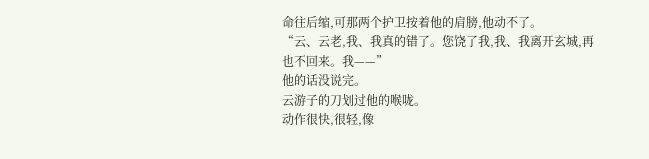命往后缩,可那两个护卫按着他的肩膀,他动不了。
“云、云老,我、我真的错了。您饶了我,我、我离开玄城,再也不回来。我——”
他的话没说完。
云游子的刀划过他的喉咙。
动作很快,很轻,像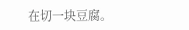在切一块豆腐。